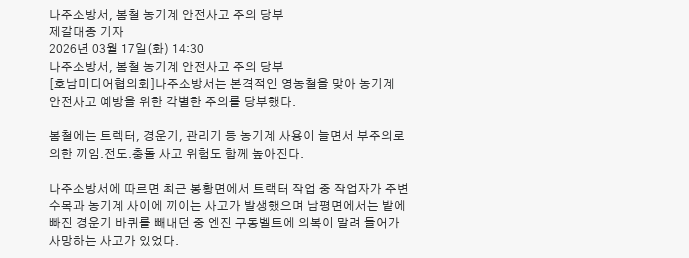나주소방서, 봄철 농기계 안전사고 주의 당부
제갈대종 기자
2026년 03월 17일(화) 14:30
나주소방서, 봄철 농기계 안전사고 주의 당부
[호남미디어협의회]나주소방서는 본격적인 영농철을 맞아 농기계 안전사고 예방을 위한 각별한 주의를 당부했다.

봄철에는 트렉터, 경운기, 관리기 등 농기계 사용이 늘면서 부주의로 의한 끼임․전도․충돌 사고 위험도 함께 높아진다.

나주소방서에 따르면 최근 봉황면에서 트랙터 작업 중 작업자가 주변 수목과 농기계 사이에 끼이는 사고가 발생했으며 남평면에서는 밭에 빠진 경운기 바퀴를 빼내던 중 엔진 구동벨트에 의복이 말려 들어가 사망하는 사고가 있었다.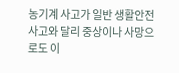농기계 사고가 일반 생활안전사고와 달리 중상이나 사망으로도 이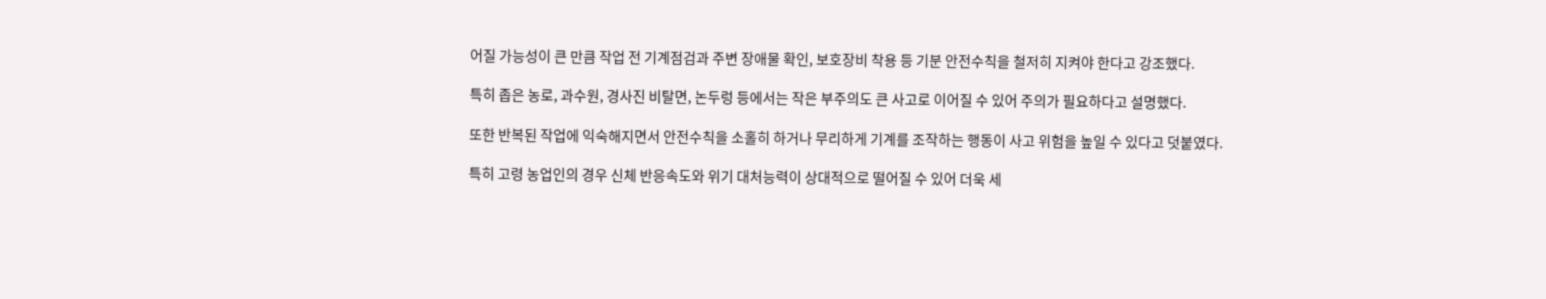어질 가능성이 큰 만큼 작업 전 기계점검과 주변 장애물 확인, 보호장비 착용 등 기분 안전수칙을 철저히 지켜야 한다고 강조했다.

특히 좁은 농로, 과수원, 경사진 비탈면, 논두렁 등에서는 작은 부주의도 큰 사고로 이어질 수 있어 주의가 필요하다고 설명했다.

또한 반복된 작업에 익숙해지면서 안전수칙을 소홀히 하거나 무리하게 기계를 조작하는 행동이 사고 위험을 높일 수 있다고 덧붙였다.

특히 고령 농업인의 경우 신체 반응속도와 위기 대처능력이 상대적으로 떨어질 수 있어 더욱 세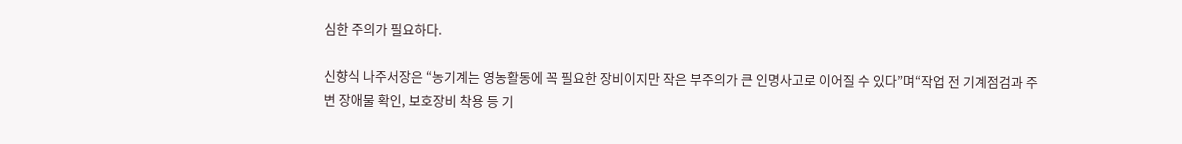심한 주의가 필요하다.

신향식 나주서장은 “농기계는 영농활동에 꼭 필요한 장비이지만 작은 부주의가 큰 인명사고로 이어질 수 있다”며“작업 전 기계점검과 주변 장애물 확인, 보호장비 착용 등 기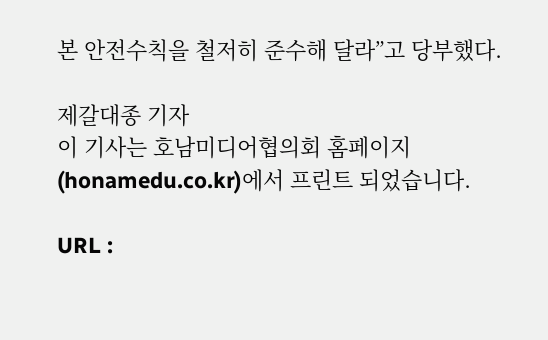본 안전수칙을 철저히 준수해 달라”고 당부했다.

제갈대종 기자
이 기사는 호남미디어협의회 홈페이지(honamedu.co.kr)에서 프린트 되었습니다.

URL :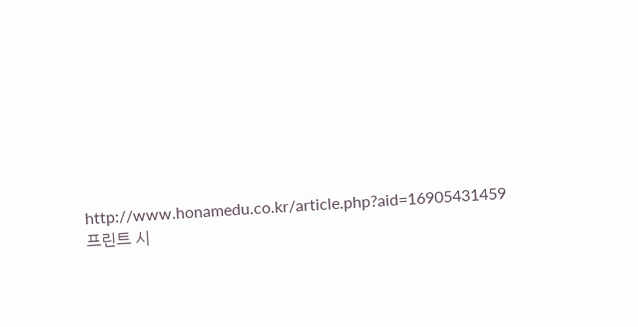http://www.honamedu.co.kr/article.php?aid=16905431459
프린트 시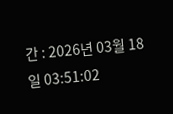간 : 2026년 03월 18일 03:51:02